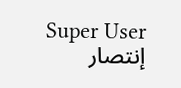Super User
إنتصار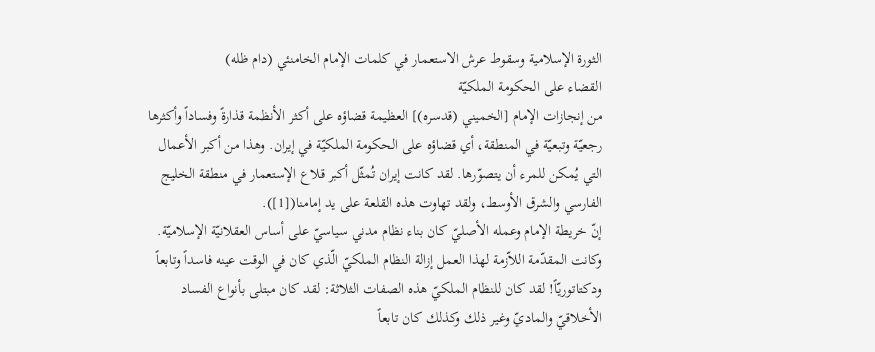الثورة الإسلامية وسقوط عرش الاستعمار في كلمات الإمام الخامنئي (دام ظله)
القضاء على الحكومة الملكيّة
من إنجازات الإمام [الخميني (قدسره)] العظيمة قضاؤه على أكثر الأنظمة قذارةً وفساداً وأكثرها رجعيّة وتبعيّة في المنطقة، أي قضاؤه على الحكومة الملكيّة في إيران. وهذا من أكبر الأعمال التي يُمكن للمرء أن يتصوّرها. لقد كانت إيران تُمثّل أكبر قلاع الإستعمار في منطقة الخليج الفارسي والشرق الأوسط، ولقد تهاوت هذه القلعة على يد إمامنا([1]).
إنّ خريطة الإمام وعمله الأصليّ كان بناء نظام مدني سياسيّ على أساس العقلانيّة الإسلاميّة. وكانت المقدّمة اللاّزمة لهذا العمل إزالة النظام الملكيّ الّذي كان في الوقت عينه فاسداً وتابعاً ودكتاتوريّاً! لقد كان للنظام الملكيّ هذه الصفات الثلاثة: لقد كان مبتلى بأنواع الفساد الأخلاقيّ والماديّ وغير ذلك وكذلك كان تابعاً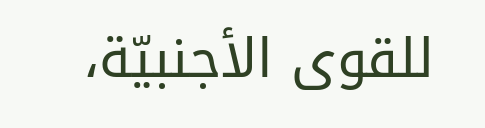للقوى الأجنبيّة،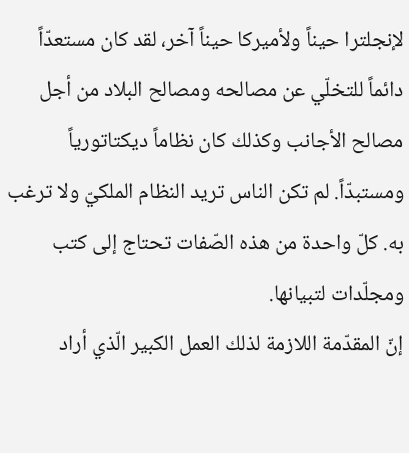لإنجلترا حيناً ولأميركا حيناً آخر، لقد كان مستعدّاً دائماً للتخلّي عن مصالحه ومصالح البلاد من أجل مصالح الأجانب وكذلك كان نظاماً ديكتاتورياً ومستبدّاً. لم تكن الناس تريد النظام الملكيّ ولا ترغب به. كلّ واحدة من هذه الصّفات تحتاج إلى كتب ومجلّدات لتبيانها.
إنّ المقدّمة اللازمة لذلك العمل الكبير الّذي أراد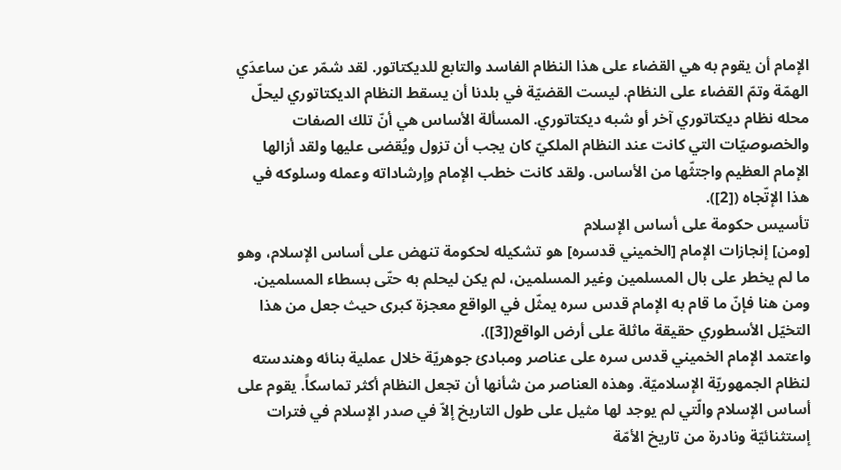الإمام أن يقوم به هي القضاء على هذا النظام الفاسد والتابع للديكتاتور. لقد شمّر عن ساعدَي الهمّة وتمّ القضاء على النظام. ليست القضيّة في بلدنا أن يسقط النظام الديكتاتوري ليحلّ محله نظام ديكتاتوري آخر أو شبه ديكتاتوري. المسألة الأساس هي أنّ تلك الصفات والخصوصيّات التي كانت عند النظام الملكيّ كان يجب أن تزول ويُقضى عليها ولقد أزالها الإمام العظيم واجتثّها من الأساس. ولقد كانت خطب الإمام وإرشاداته وعمله وسلوكه في هذا الإتّجاه ([2]).
تأسيس حكومة على أساس الإسلام
[ومن] إنجازات الإمام [الخميني قدسره] هو تشكيله لحكومة تنهض على أساس الإسلام، وهو ما لم يخطر على بال المسلمين وغير المسلمين، لم يكن ليحلم به حتّى بسطاء المسلمين.
ومن هنا فإنّ ما قام به الإمام قدس سره يمثّل في الواقع معجزة كبرى حيث جعل من هذا التخيّل الأسطوري حقيقة ماثلة على أرض الواقع([3]).
واعتمد الإمام الخميني قدس سره على عناصر ومبادئ جوهريّة خلال عملية بنائه وهندسته لنظام الجمهوريّة الإسلاميّة. وهذه العناصر من شأنها أن تجعل النظام أكثر تماسكاً. يقوم على أساس الإسلام والّتي لم يوجد لها مثيل على طول التاريخ إلاّ في صدر الإسلام في فترات إستثنائيّة ونادرة من تاريخ الأمّة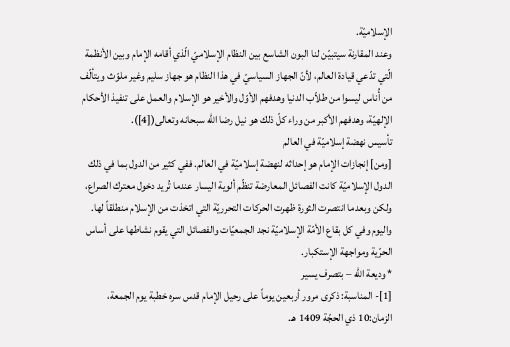الإسلاميّة.
وعند المقارنة سيتبيّن لنا البون الشاسع بين النظام الإسلاميّ الّذي أقامه الإمام وبين الأنظمة الّتي تدّعي قيادة العالم، لأنّ الجهاز السياسيّ في هذا النظام هو جهاز سليم وغير ملوّث ويتألّف من أُناس ليسوا من طلاّب الدنيا وهدفهم الأوّل والأخير هو الإسلام والعمل على تنفيذ الأحكام الإلهيّة، وهدفهم الأكبر من وراء كلّ ذلك هو نيل رضا الله سبحانه وتعالى([4]).
تأسيس نهضة إسلاميّة في العالم
[ومن] إنجازات الإمام هو إحداثه لنهضة إسلاميّة في العالم. ففي كثير من الدول بما في ذلك الدول الإسلاميّة كانت الفصائل المعارضة تنظّم ألوية اليسار عندما تُريد دخول معترك الصراع، ولكن وبعدما انتصرت الثورة ظهرت الحركات التحرريّة التي اتخذت من الإسلام منطلقاً لها.
واليوم وفي كل بقاع الأمّة الإسلاميّة نجد الجمعيّات والفصائل التي يقوم نشاطها على أساس الحرّية ومواجهة الإستكبار.
* وديعة الله – بتصرف يسير
[1]- المناسبة: ذكرى مرور أربعين يوماً على رحيل الإمام قدس سره خطبة يوم الجمعة، الزمان:10 ذي الحجّة 1409 هـ.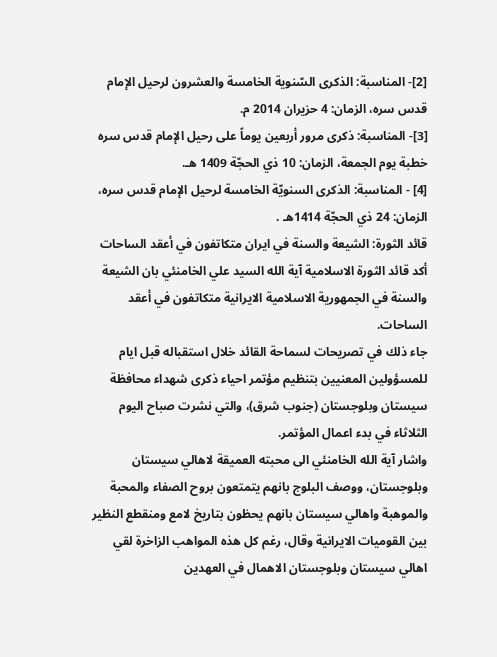[2]- المناسبة: الذكرى السّنوية الخامسة والعشرون لرحيل الإمام قدس سره، الزمان: 4 حزيران 2014 م.
[3]- المناسبة: ذكرى مرور أربعين يوماً على رحيل الإمام قدس سره خطبة يوم الجمعة، الزمان: 10 ذي الحجّة 1409 هـ.
[4] - المناسبة: الذكرى السنويّة الخامسة لرحيل الإمام قدس سره، الزمان: 24 ذي الحجّة 1414هـ .
قائد الثورة: الشيعة والسنة في ايران متكاتفون في أعقد الساحات
أكد قائد الثورة الاسلامية آية الله السيد علي الخامنئي بان الشيعة والسنة في الجمهورية الاسلامية الايرانية متكاتفون في أعقد الساحات.
جاء ذلك في تصريحات لسماحة القائد خلال استقباله قبل ايام للمسؤولين المعنيين بتنظيم مؤتمر احياء ذكرى شهداء محافظة سيستان وبلوجستان (جنوب شرق)، والتي نشرت صباح اليوم الثلاثاء في بدء اعمال المؤتمر.
واشار آية الله الخامنئي الى محبته العميقة لاهالي سيستان وبلوجستان، ووصف البلوج بانهم يتمتعون بروح الصفاء والمحبة والموهبة واهالي سيستان بانهم يحظون بتاريخ لامع ومنقطع النظير بين القوميات الايرانية وقال، رغم كل هذه المواهب الزاخرة لقي اهالي سيستان وبلوجستان الاهمال في العهدين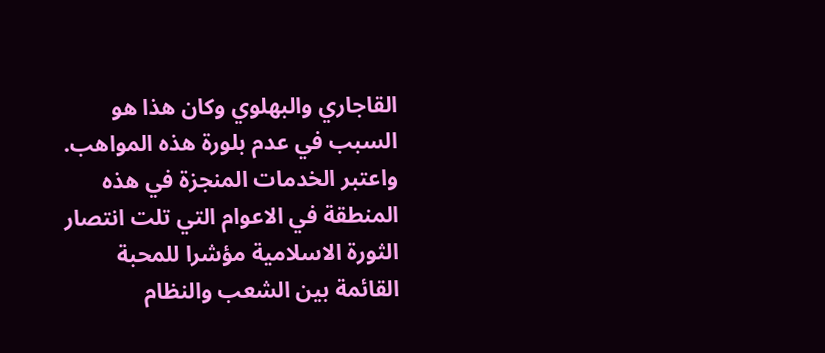القاجاري والبهلوي وكان هذا هو السبب في عدم بلورة هذه المواهب.
واعتبر الخدمات المنجزة في هذه المنطقة في الاعوام التي تلت انتصار الثورة الاسلامية مؤشرا للمحبة القائمة بين الشعب والنظام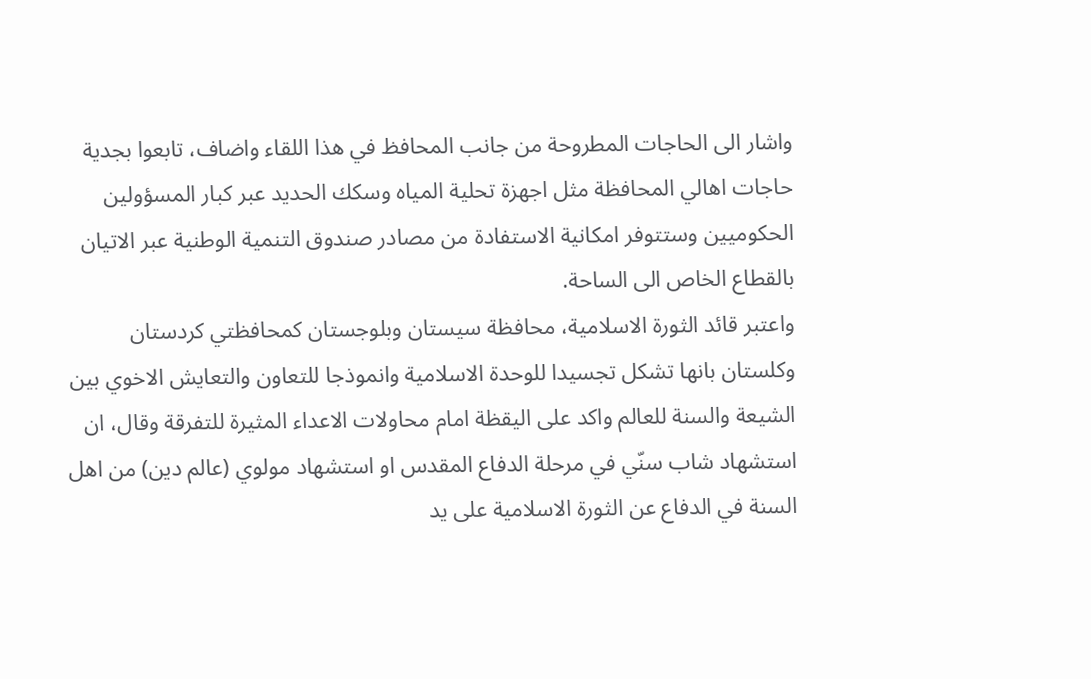واشار الى الحاجات المطروحة من جانب المحافظ في هذا اللقاء واضاف، تابعوا بجدية حاجات اهالي المحافظة مثل اجهزة تحلية المياه وسكك الحديد عبر كبار المسؤولين الحكوميين وستتوفر امكانية الاستفادة من مصادر صندوق التنمية الوطنية عبر الاتيان بالقطاع الخاص الى الساحة.
واعتبر قائد الثورة الاسلامية، محافظة سيستان وبلوجستان كمحافظتي كردستان وكلستان بانها تشكل تجسيدا للوحدة الاسلامية وانموذجا للتعاون والتعايش الاخوي بين الشيعة والسنة للعالم واكد على اليقظة امام محاولات الاعداء المثيرة للتفرقة وقال، ان استشهاد شاب سنّي في مرحلة الدفاع المقدس او استشهاد مولوي (عالم دين) من اهل السنة في الدفاع عن الثورة الاسلامية على يد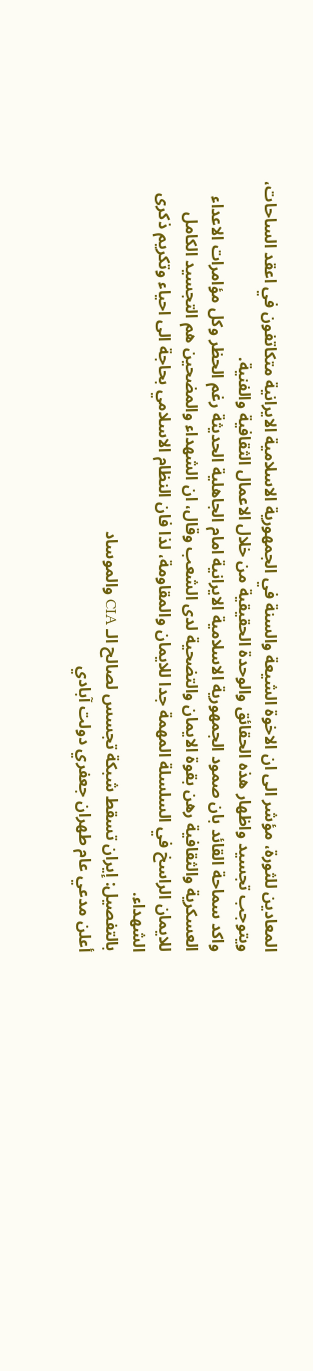المعادين للثورة، مؤشر الى ان الاخوة الشيعة والسنة في الجمهورية الاسلامية الايرانية متكاتفون في اعقد الساحات، ويتوجب تجسيد واظهار هذه الحقائق والوحدة الحقيقية من خلال الاعمال الثقافية والفنية.
واكد سماحة القائد بان صمود الجمهورية الاسلامية الايرانية امام الجاهلية الحديثة رغم الحظر وكل مؤامرات الاعداء العسكرية والثقافية رهن بقوة الايمان والتضحية لدى الشعب وقال، ان الشهداء والمضحين هم التجسيد الكامل للايمان الراسخ في السلسلة المهمة جدا للايمان والمقاومة، لذا فان النظام الاسلامي بحاجة الى احياء وتكريم ذكرى الشهداء.
بالتفصيل: إيران تسقط شبكة تجسس لصالح الـ CIA والموساد
أعلن مدعي عام طهران جعفري دولت آبادي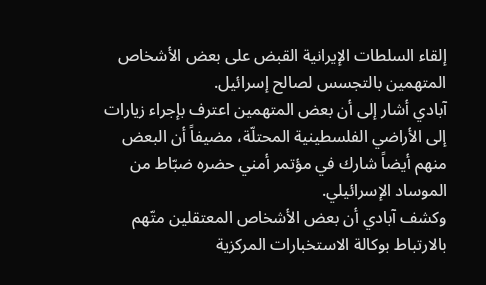إلقاء السلطات الإيرانية القبض على بعض الأشخاص المتهمين بالتجسس لصالح إسرائيل.
آبادي أشار إلى أن بعض المتهمين اعترف بإجراء زيارات إلى الأراضي الفلسطينية المحتلّة، مضيفاً أن البعض منهم أيضاً شارك في مؤتمر أمني حضره ضبّاط من الموساد الإسرائيلي.
وكشف آبادي أن بعض الأشخاص المعتقلين متّهم بالارتباط بوكالة الاستخبارات المركزية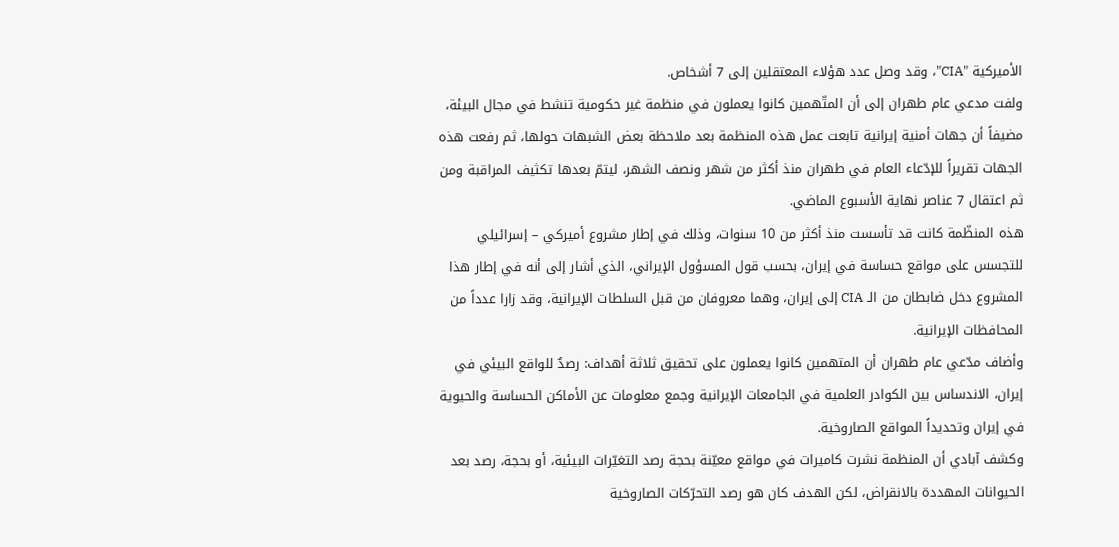الأميركية "CIA"، وقد وصل عدد هؤلاء المعتقلين إلى 7 أشخاص.
ولفت مدعي عام طهران إلى أن المتّهمين كانوا يعملون في منظمة غير حكومية تنشط في مجال البيئة، مضيفاً أن جهات أمنية إيرانية تابعت عمل هذه المنظمة بعد ملاحظة بعض الشبهات حولها، ثم رفعت هذه الجهات تقريراً للإدّعاء العام في طهران منذ أكثر من شهر ونصف الشهر، ليتمّ بعدها تكثيف المراقبة ومن ثم اعتقال 7 عناصر نهاية الأسبوع الماضي.
هذه المنظّمة كانت قد تأسست منذ أكثر من 10 سنوات، وذلك في إطار مشروع أميركي – إسرائيلي للتجسس على مواقع حساسة في إيران، بحسب قول المسؤول الإيراني، الذي أشار إلى أنه في إطار هذا المشروع دخل ضابطان من الـ CIA إلى إيران، وهما معروفان من قبل السلطات الإيرانية، وقد زارا عدداً من المحافظات الإيرانية.
وأضاف مدّعي عام طهران أن المتهمين كانوا يعملون على تحقيق ثلاثة أهداف: رصدٌ للواقع البيئي في إيران، الاندساس بين الكوادر العلمية في الجامعات الإيرانية وجمع معلومات عن الأماكن الحساسة والحيوية في إيران وتحديداً المواقع الصاروخية.
وكشف آبادي أن المنظمة نشرت كاميرات في مواقع معيّنة بحجة رصد التغيّرات البيئية، أو بحجة، رصد بعد الحيوانات المهددة بالانقراض، لكن الهدف كان هو رصد التحرّكات الصاروخية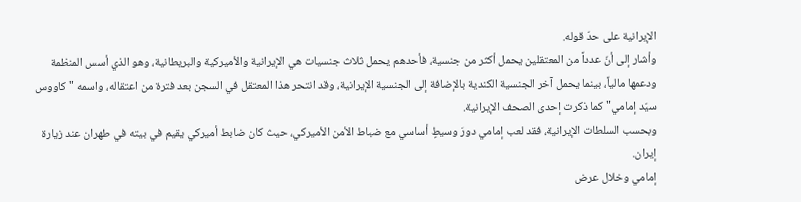الإيرانية على حدّ قوله.
وأشار إلى أنّ عدداً من المعتقلين يحمل أكثر من جنسية، فأحدهم يحمل ثلاث جنسيات هي الإيرانية والأميركية والبريطانية، وهو الذي أسس المنظمة ودعمها مالياً، بينما يحمل آخر الجنسية الكندية بالإضافة إلى الجنسية الإيرانية، وقد انتحر هذا المعتقل في السجن بعد فترة من اعتقاله، واسمه "كاووس سيّد إمامي" كما ذكرت إحدى الصحف الإيرانية.
وبحسب السلطات الإيرانية، فقد لعب إمامي دورَ وسيطٍ أساسي مع ضباط الأمن الأميركي، حيث كان ضابط أميركي يقيم في بيته في طهران عند زيارة إيران.
إمامي وخلال عرض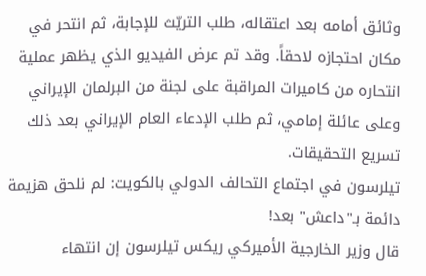وثائق أمامه بعد اعتقاله، طلب التريّث للإجابة، ثم انتحر في مكان احتجازه لاحقاً. وقد تم عرض الفيديو الذي يظهر عملية انتحاره من كاميرات المراقبة على لجنة من البرلمان الإيراني وعلى عائلة إمامي، ثم طلب الإدعاء العام الإيراني بعد ذلك تسريع التحقيقات.
تيلرسون في اجتماع التحالف الدولي بالكويت: لم نلحق هزيمة دائمة بـ"داعش" بعد!
قال وزير الخارجية الأميركي ريكس تيلرسون إن انتهاء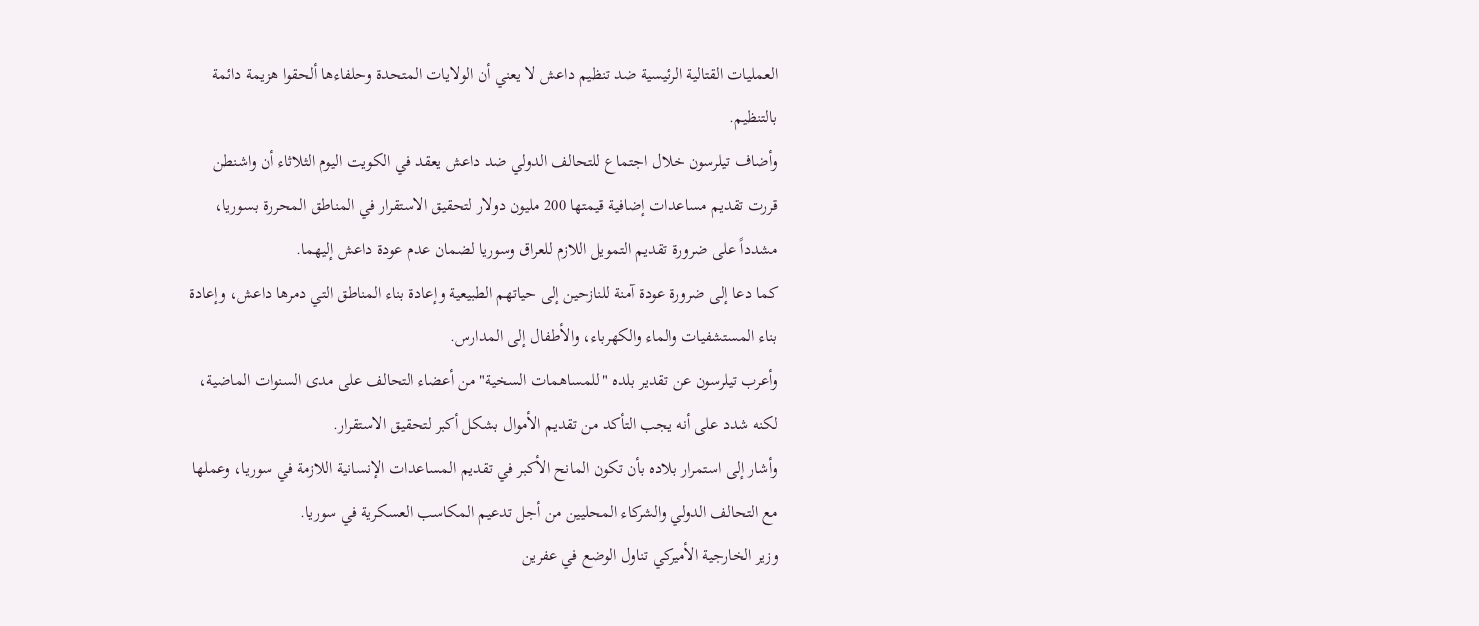العمليات القتالية الرئيسية ضد تنظيم داعش لا يعني أن الولايات المتحدة وحلفاءها ألحقوا هزيمة دائمة بالتنظيم.
وأضاف تيلرسون خلال اجتماع للتحالف الدولي ضد داعش يعقد في الكويت اليوم الثلاثاء أن واشنطن قررت تقديم مساعدات إضافية قيمتها 200 مليون دولار لتحقيق الاستقرار في المناطق المحررة بسوريا، مشدداً على ضرورة تقديم التمويل اللازم للعراق وسوريا لضمان عدم عودة داعش إليهما.
كما دعا إلى ضرورة عودة آمنة للنازحين إلى حياتهم الطبيعية وإعادة بناء المناطق التي دمرها داعش، وإعادة بناء المستشفيات والماء والكهرباء، والأطفال إلى المدارس.
وأعرب تيلرسون عن تقدير بلده "للمساهمات السخية" من أعضاء التحالف على مدى السنوات الماضية، لكنه شدد على أنه يجب التأكد من تقديم الأموال بشكل أكبر لتحقيق الاستقرار.
وأشار إلى استمرار بلاده بأن تكون المانح الأكبر في تقديم المساعدات الإنسانية اللازمة في سوريا، وعملها مع التحالف الدولي والشركاء المحليين من أجل تدعيم المكاسب العسكرية في سوريا.
وزير الخارجية الأميركي تناول الوضع في عفرين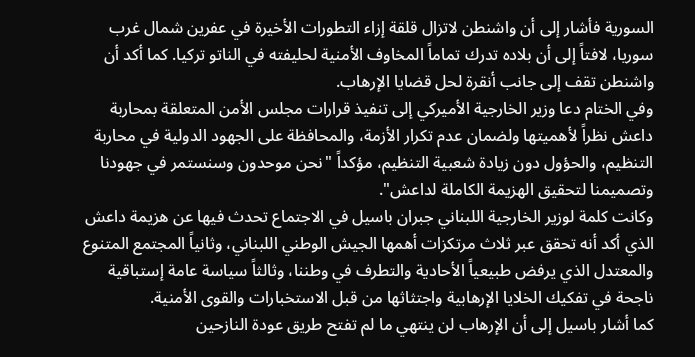السورية فأشار إلى أن واشنطن لاتزال قلقة إزاء التطورات الأخيرة في عفرين شمال غرب سوريا، لافتاً إلى أن بلاده تدرك تماماً المخاوف الأمنية لحليفته في الناتو تركيا. كما أكد أن واشنطن تقف إلى جانب أنقرة لحل قضايا الإرهاب.
وفي الختام دعا وزير الخارجية الأميركي إلى تنفيذ قرارات مجلس الأمن المتعلقة بمحاربة داعش نظراً لأهميتها ولضمان عدم تكرار الأزمة، والمحافظة على الجهود الدولية في محاربة التنظيم، والحؤول دون زيادة شعبية التنظيم، مؤكداً "نحن موحدون وسنستمر في جهودنا وتصميمنا لتحقيق الهزيمة الكاملة لداعش".
وكانت كلمة لوزير الخارجية اللبناني جبران باسيل في الاجتماع تحدث فيها عن هزيمة داعش الذي أكد أنه تحقق عبر ثلاث مرتكزات أهمها الجيش الوطني اللبناني، وثانياً المجتمع المتنوع والمعتدل الذي يرفض طبيعياً الأحادية والتطرف في وطننا، وثالثاً سياسة عامة إستباقية ناجحة في تفكيك الخلايا الإرهابية واجتثاثها من قبل الاستخبارات والقوى الأمنية.
كما أشار باسيل إلى أن الإرهاب لن ينتهي ما لم تفتح طريق عودة النازحين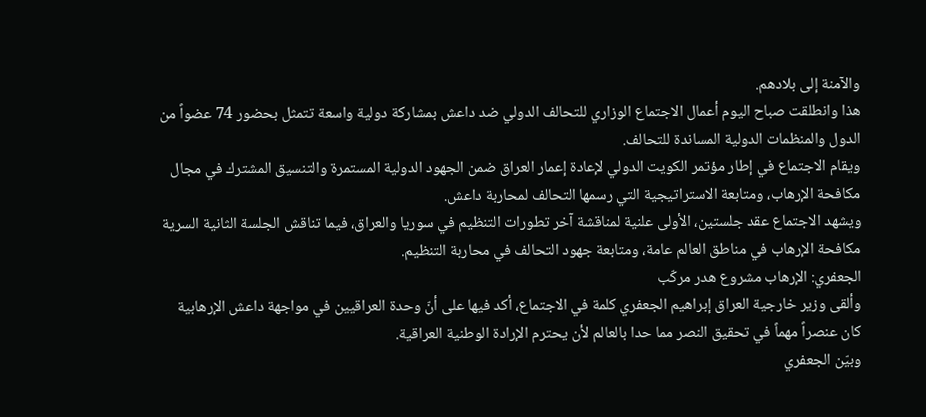والآمنة إلى بلادهم.
هذا وانطلقت صباح اليوم أعمال الاجتماع الوزاري للتحالف الدولي ضد داعش بمشاركة دولية واسعة تتمثل بحضور 74 عضواً من الدول والمنظمات الدولية المساندة للتحالف.
ويقام الاجتماع في إطار مؤتمر الكويت الدولي لإعادة إعمار العراق ضمن الجهود الدولية المستمرة والتنسيق المشترك في مجال مكافحة الإرهاب، ومتابعة الاستراتيجية التي رسمها التحالف لمحاربة داعش.
ويشهد الاجتماع عقد جلستين، الأولى علنية لمناقشة آخر تطورات التنظيم في سوريا والعراق، فيما تناقش الجلسة الثانية السرية مكافحة الإرهاب في مناطق العالم عامة، ومتابعة جهود التحالف في محاربة التنظيم.
الجعفري: الإرهاب مشروع هدر مركّب
وألقى وزير خارجية العراق إبراهيم الجعفري كلمة في الاجتماع، أكد فيها على أنّ وحدة العراقيين في مواجهة داعش الإرهابية كان عنصراً مهماً في تحقيق النصر مما حدا بالعالم لأن يحترم الإرادة الوطنية العراقية.
وبيّن الجعفري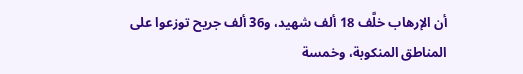أن الإرهاب خلَّف 18 ألف شهيد، و36 ألف جريح توزعوا على المناطق المنكوبة، وخمسة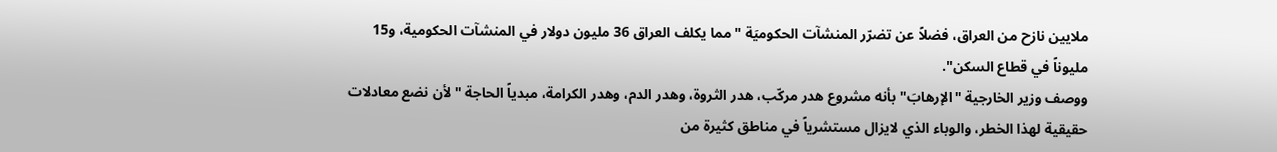ملايين نازح من العراق، فضلاً عن تضرّر المنشآت الحكوميَة "مما يكلف العراق 36 مليون دولار في المنشآت الحكومية، و15 مليوناً في قطاع السكن".
ووصف وزير الخارجية "الإرهابَ" بأنه مشروع هدر مركّب، هدر الثروة، وهدر الدم، وهدر الكرامة، مبدياً الحاجة "لأن نضع معادلات حقيقية لهذا الخطر، والوباء الذي لايزال مستشرياً في مناطق كثيرة من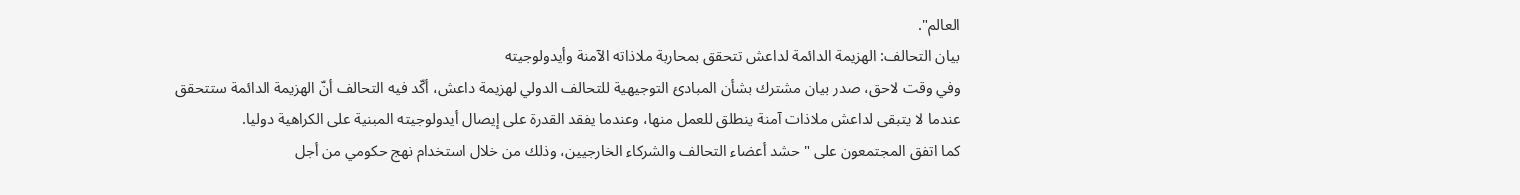العالم".
بيان التحالف: الهزيمة الدائمة لداعش تتحقق بمحاربة ملاذاته الآمنة وأيدولوجيته
وفي وقت لاحق، صدر بيان مشترك بشأن المبادئ التوجيهية للتحالف الدولي لهزيمة داعش، أكّد فيه التحالف أنّ الهزيمة الدائمة ستتحقق عندما لا يتبقى لداعش ملاذات آمنة ينطلق للعمل منها، وعندما يفقد القدرة على إيصال أيدولوجيته المبنية على الكراهية دوليا.
كما اتفق المجتمعون على "حشد أعضاء التحالف والشركاء الخارجيين، وذلك من خلال استخدام نهج حكومي من أجل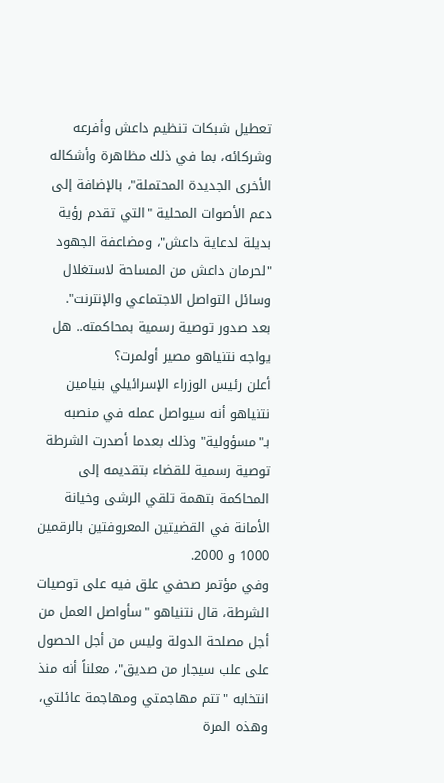تعطيل شبكات تنظيم داعش وأفرعه وشركائه، بما في ذلك مظاهرة وأشكاله الأخرى الجديدة المحتملة"، بالإضافة إلى دعم الأصوات المحلية "التي تقدم رؤية بديلة لدعاية داعش"، ومضاعفة الجهود "لحرمان داعش من المساحة لاستغلال وسائل التواصل الاجتماعي والإنترنت".
بعد صدور توصية رسمية بمحاكمته.. هل يواجه نتنياهو مصير أولمرت؟
أعلن رئيس الوزراء الإسرائيلي بنيامين نتنياهو أنه سيواصل عمله في منصبه بـ"مسؤولية" وذلك بعدما أصدرت الشرطة توصية رسمية للقضاء بتقديمه إلى المحاكمة بتهمة تلقي الرشى وخيانة الأمانة في القضيتين المعروفتين بالرقمين 1000 و 2000.
وفي مؤتمر صحفي علق فيه على توصيات الشرطة، قال نتنياهو "سأواصل العمل من أجل مصلحة الدولة وليس من أجل الحصول على علب سيجار من صديق"، معلناً أنه منذ انتخابه "تتم مهاجمتي ومهاجمة عائلتي، وهذه المرة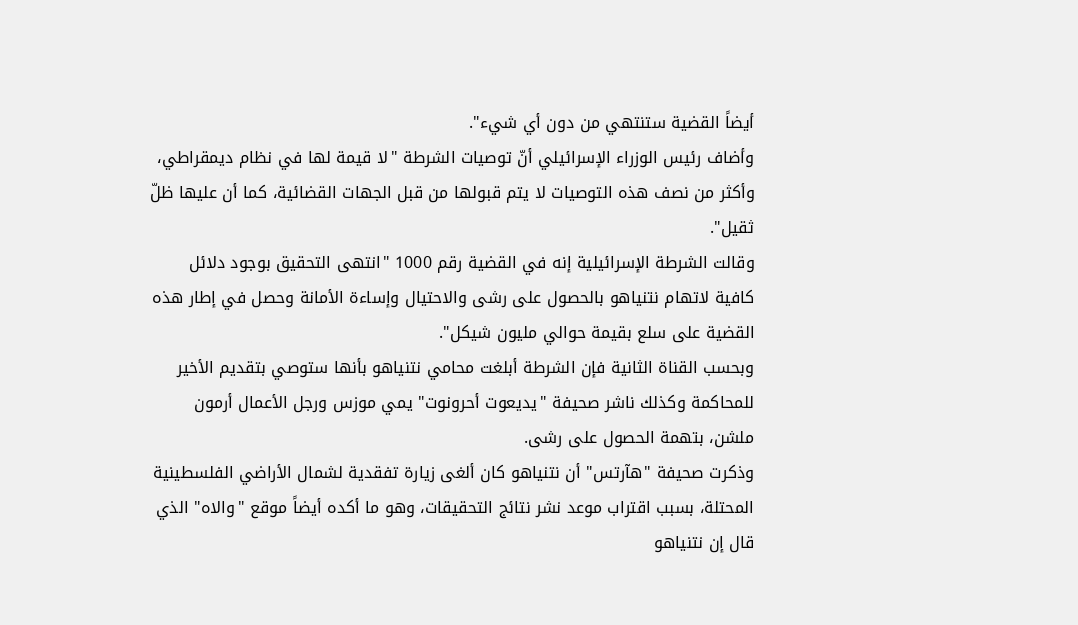أيضاً القضية ستنتهي من دون أي شيء".
وأضاف رئيس الوزراء الإسرائيلي أنّ توصيات الشرطة "لا قيمة لها في نظام ديمقراطي، وأكثر من نصف هذه التوصيات لا يتم قبولها من قبل الجهات القضائية، كما أن عليها ظلّ ثقيل".
وقالت الشرطة الإسرائيلية إنه في القضية رقم 1000 "انتهى التحقيق بوجود دلائل كافية لاتهام نتنياهو بالحصول على رشى والاحتيال وإساءة الأمانة وحصل في إطار هذه القضية على سلع بقيمة حوالي مليون شيكل".
وبحسب القناة الثانية فإن الشرطة أبلغت محامي نتنياهو بأنها ستوصي بتقديم الأخير للمحاكمة وكذلك ناشر صحيفة "يديعوت أحرونوت" يمي موزس ورجل الأعمال أرمون ملشن، بتهمة الحصول على رشى.
وذكرت صحيفة "هآرتس" أن نتنياهو كان ألغى زيارة تفقدية لشمال الأراضي الفلسطينية المحتلة، بسبب اقتراب موعد نشر نتائج التحقيقات، وهو ما أكده أيضاً موقع "والاه" الذي قال إن نتنياهو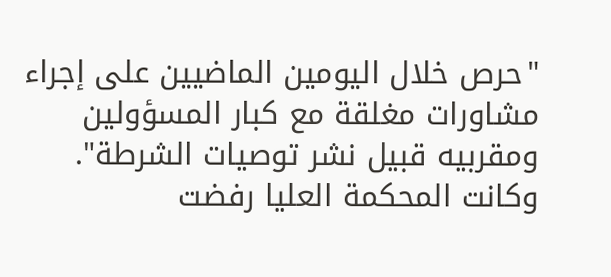"حرص خلال اليومين الماضيين على إجراء مشاورات مغلقة مع كبار المسؤولين ومقربيه قبيل نشر توصيات الشرطة".
وكانت المحكمة العليا رفضت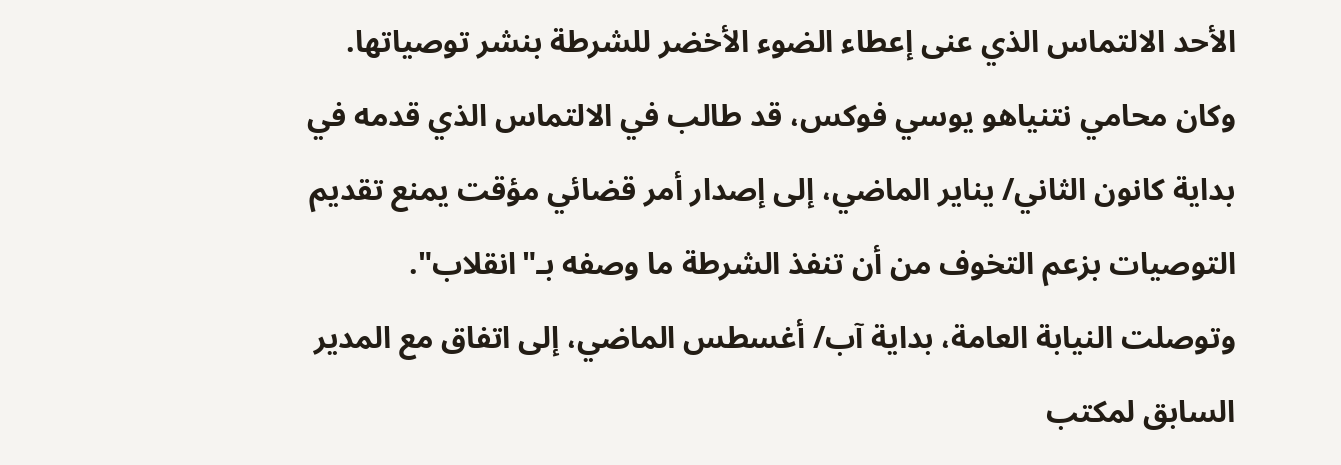الأحد الالتماس الذي عنى إعطاء الضوء الأخضر للشرطة بنشر توصياتها.
وكان محامي نتنياهو يوسي فوكس، قد طالب في الالتماس الذي قدمه في بداية كانون الثاني/ يناير الماضي، إلى إصدار أمر قضائي مؤقت يمنع تقديم التوصيات بزعم التخوف من أن تنفذ الشرطة ما وصفه بـ"انقلاب".
وتوصلت النيابة العامة، بداية آب/ أغسطس الماضي، إلى اتفاق مع المدير السابق لمكتب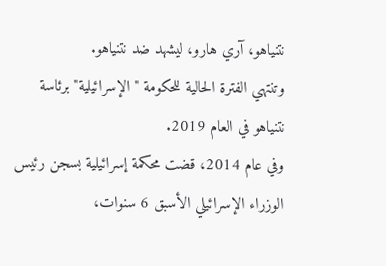نتنياهو، آري هارو، ليشهد ضد نتنياهو.
وتنتهي الفترة الحالية للحكومة "الإسرائيلية" برئاسة نتنياهو في العام 2019.
وفي عام 2014، قضت محكمة إسرائيلية بسجن رئيس الوزراء الإسرائيلي الأسبق 6 سنوات،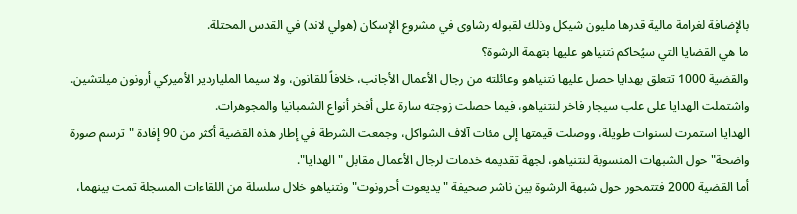بالإضافة لغرامة مالية قدرها مليون شيكل وذلك لقبوله رشاوى في مشروع الإسكان (هولي لاند) في القدس المحتلة.
ما هي القضايا التي سيُحاكم نتنياهو عليها بتهمة الرشوة؟
والقضية 1000 تتعلق بهدايا حصل عليها نتنياهو وعائلته من رجال الأعمال الأجانب، خلافاً للقانون، ولا سيما الملياردير الأميركي أرونون ميلتشين. واشتملت الهدايا على علب سيجار فاخر لنتنياهو، فيما حصلت زوجته سارة على أفخر أنواع الشمبانيا والمجوهرات.
الهدايا استمرت لسنوات طويلة، ووصلت قيمتها إلى مئات آلاف الشواكل، وجمعت الشرطة في إطار هذه القضية أكثر من 90 إفادة "ترسم صورة واضحة" حول الشبهات المنسوبة لنتنياهو، لجهة تقديمه خدمات لرجال الأعمال مقابل "الهدايا".
أما القضية 2000 فتتمحور حول شبهة الرشوة بين ناشر صحيفة "يديعوت أحرونوت" ونتنياهو خلال سلسلة من اللقاءات المسجلة تمت بينهما،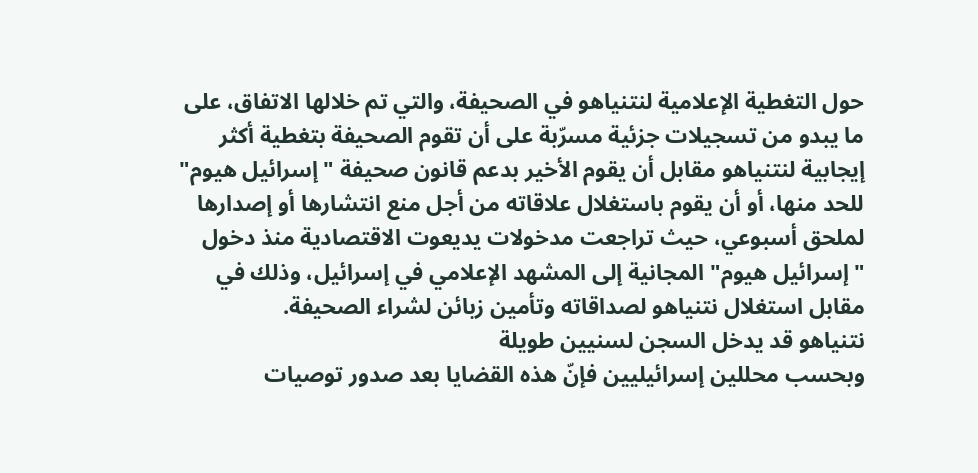حول التغطية الإعلامية لنتنياهو في الصحيفة، والتي تم خلالها الاتفاق، على ما يبدو من تسجيلات جزئية مسرّبة على أن تقوم الصحيفة بتغطية أكثر إيجابية لنتنياهو مقابل أن يقوم الأخير بدعم قانون صحيفة "إسرائيل هيوم" للحد منها، أو أن يقوم باستغلال علاقاته من أجل منع انتشارها أو إصدارها لملحق أسبوعي، حيث تراجعت مدخولات يديعوت الاقتصادية منذ دخول "إسرائيل هيوم" المجانية إلى المشهد الإعلامي في إسرائيل، وذلك في مقابل استغلال نتنياهو لصداقاته وتأمين زبائن لشراء الصحيفة.
نتنياهو قد يدخل السجن لسنيين طويلة
وبحسب محللين إسرائيليين فإنّ هذه القضايا بعد صدور توصيات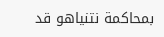بمحاكمة نتنياهو قد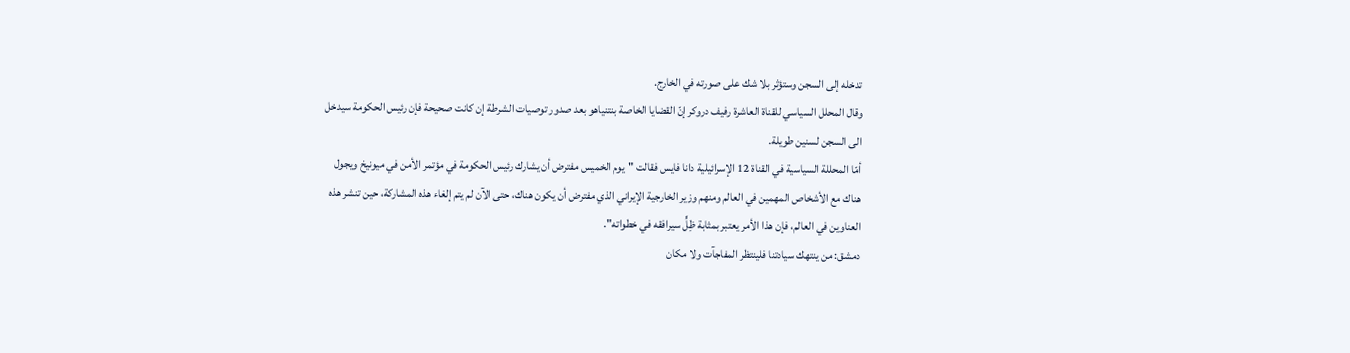تدخله إلى السجن وستؤثر بلا شك على صورته في الخارج.
وقال المحلل السياسي للقناة العاشرة رفيف دروكر إنّ القضايا الخاصة بنتنياهو بعد صدور توصيات الشرطة إن كانت صحيحة فإن رئيس الحكومة سيدخل الى السجن لسنين طويلة.
أمّا المحللة السياسية في القناة 12 الإسرائيلية دانا فايس فقالت "يوم الخميس مفترض أن يشارك رئيس الحكومة في مؤتمر الأمن في ميونيخ ويجول هناك مع الأشخاص المهمين في العالم ومنهم وزير الخارجية الإيراني الذي مفترض أن يكون هناك، حتى الآن لم يتم إلغاء هذه المشاركة، حين تنشر هذه العناوين في العالم، فإن هذا الأمر يعتبر بمثابة ظِلٍّ سيرافقه في خطواته".
دمشق: من ينتهك سيادتنا فلينتظر المفاجآت ولا مكان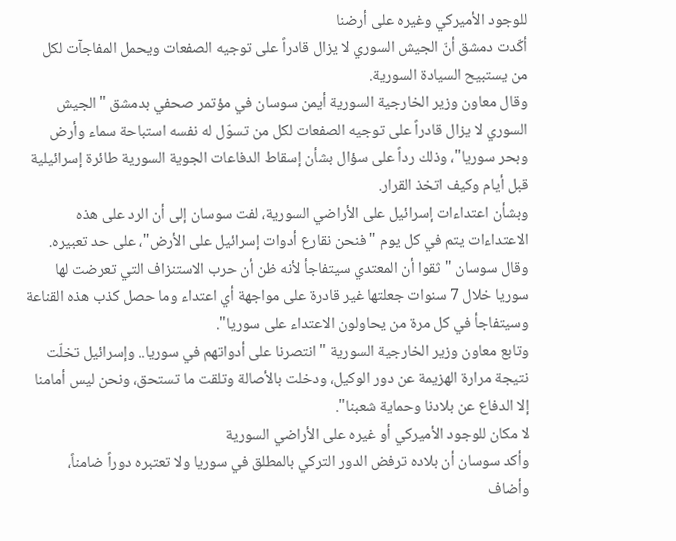للوجود الأميركي وغيره على أرضنا
أكّدت دمشق أنّ الجيش السوري لا يزال قادراً على توجيه الصفعات ويحمل المفاجآت لكل من يستبيح السيادة السورية.
وقال معاون وزير الخارجية السورية أيمن سوسان في مؤتمر صحفي بدمشق "الجيش السوري لا يزال قادراً على توجيه الصفعات لكل من تسوّل له نفسه استباحة سماء وأرض وبحر سوريا"، وذلك رداً على سؤال بشأن إسقاط الدفاعات الجوية السورية طائرة إسرائيلية قبل أيام وكيف اتخذ القرار.
وبشأن اعتداءات إسرائيل على الأراضي السورية، لفت سوسان إلى أن الرد على هذه الاعتداءات يتم في كل يوم "فنحن نقارع أدوات إسرائيل على الأرض"، على حد تعبيره.
وقال سوسان "ثقوا أن المعتدي سيتفاجأ لأنه ظن أن حرب الاستنزاف التي تعرضت لها سوريا خلال 7 سنوات جعلتها غير قادرة على مواجهة أي اعتداء وما حصل كذب هذه القناعة وسيتفاجأ في كل مرة من يحاولون الاعتداء على سوريا".
وتابع معاون وزير الخارجية السورية "انتصرنا على أدواتهم في سوريا.. وإسرائيل تخلّت نتيجة مرارة الهزيمة عن دور الوكيل، ودخلت بالأصالة وتلقت ما تستحق، ونحن ليس أمامنا إلا الدفاع عن بلادنا وحماية شعبنا".
لا مكان للوجود الأميركي أو غيره على الأراضي السورية
وأكد سوسان أن بلاده ترفض الدور التركي بالمطلق في سوريا ولا تعتبره دوراً ضامناً، وأضاف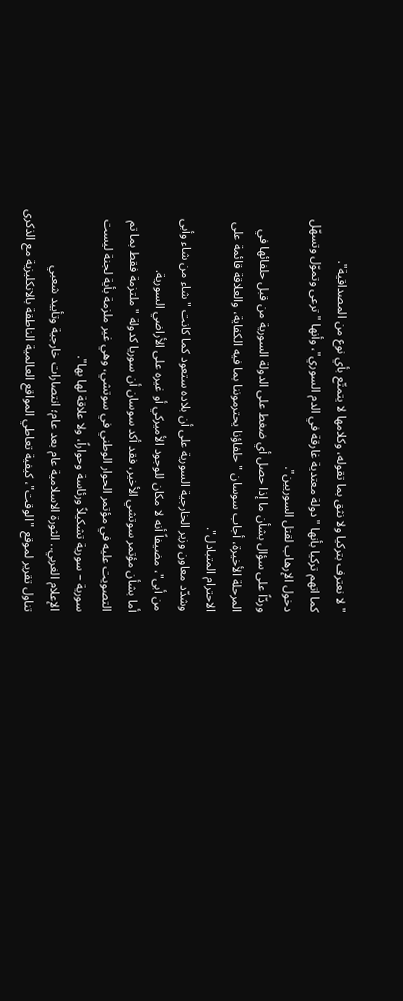"لا نعترف بتركيا ولا نثق بما تقوله، وكلامها لا يتمتّع بأي نوع من المصداقية".
كما اتهم تركيا بأنها "دولة معتدية غارقة في الدم السوري"، وأنها "ترعى وتموّل وتسهّل دخول الإرهاب لقتل السوريين".
وردّاً على سؤال بشأن ما إذا حصل أي ضغط على الدولة السورية من قبل حلفائها في المرحلة الأخيرة، أجاب سوسان "حلفاؤنا يحترموننا بما فيه الكفاية، والعلاقة قائمة على الاحترام المتبادل".
وشدّد معاون وزير الخارجية السورية على أن بلاده ستعود كما كانت "شاء من شاء وأبى من أبى"، مضيفاً أنه لا مكان للوجود الأميركي أو غيره على الأراضي السورية.
أما بشأن مؤتمر سوتشي الأخير، فقد أكد سوسان أن سوريا كدولة "ملتزمة فقط بما تم التصويت عليه في مؤتمر الحوار الوطني في سوتشي، وهي غير ملزمة بأية لجنة ليست سورية – سورية تشكيلاً ورئاسة وحواراً، ولا علاقة لها بها".
الإعلام الغربي.. الثورة الاسلامية عام بعد عام؛ انتصارات خارجية وتأييد شعبي
تناول تقرير لموقع "الوقت"، كيفية تعاطي المواقع العالمية الناطقة بالانكليزية مع الذكرى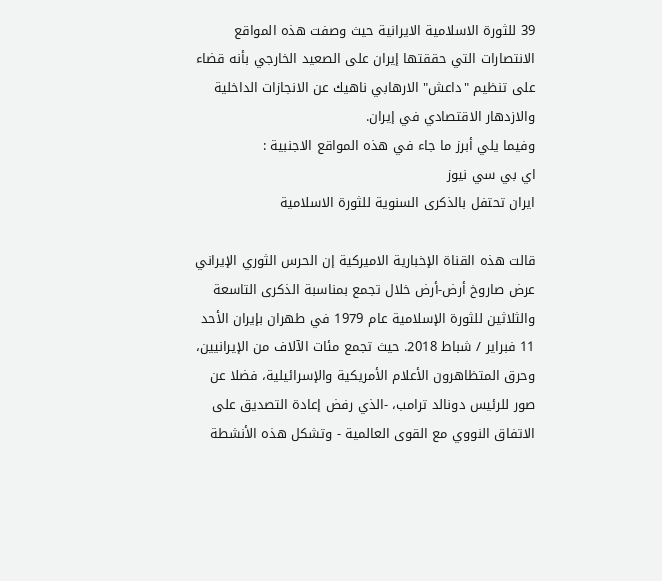39 للثورة الاسلامية الايرانية حيث وصفت هذه المواقع الانتصارات التي حققتها إيران على الصعيد الخارجي بأنه قضاء على تنظيم "داعش" الارهابي ناهيك عن الانجازات الداخلية والازدهار الاقتصادي في إيران.
وفيما يلي أبرز ما جاء في هذه المواقع الاجنبية :
اي بي سي نيوز
ايران تحتفل بالذكرى السنوية للثورة الاسلامية

قالت هذه القناة الإخبارية الاميركية إن الحرس الثوري الإيراني عرض صاروخ أرض-أرض خلال تجمع بمناسبة الذكرى التاسعة والثلاثين للثورة الإسلامية عام 1979 في طهران بإيران الأحد 11 فبراير / شباط 2018. حيث تجمع مئات الآلاف من الإيرانيين، وحرق المتظاهرون الأعلام الأمريكية والإسرائيلية، فضلا عن صور للرئيس دونالد ترامب، -الذي رفض إعادة التصديق على الاتفاق النووي مع القوى العالمية - وتشكل هذه الأنشطة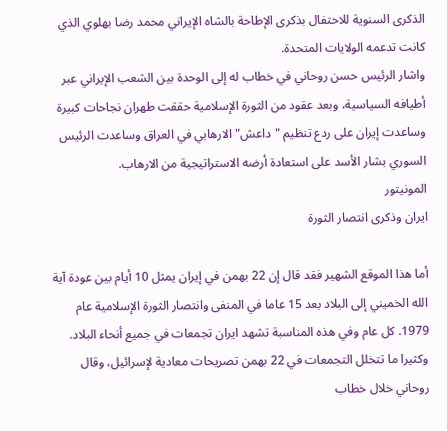الذكرى السنوية للاحتفال بذكرى الإطاحة بالشاه الإيراني محمد رضا بهلوي الذي كانت تدعمه الولايات المتحدة.
واشار الرئيس حسن روحاني في خطاب له إلى الوحدة بين الشعب الإيراني عبر أطيافه السياسية، وبعد عقود من الثورة الإسلامية حققت طهران نجاحات كبيرة وساعدت إيران على ردع تنظيم "داعش" الارهابي في العراق وساعدت الرئيس السوري بشار الأسد على استعادة أرضه الاستراتيجية من الارهاب.
المونيتور
ايران وذكرى انتصار الثورة

أما هذا الموقع الشهير فقد قال إن 22 بهمن في إيران يمثل 10 أيام بين عودة آية الله الخميني إلى البلاد بعد 15 عاما في المنفى وانتصار الثورة الإسلامية عام 1979. كل عام وفي هذه المناسبة تشهد ايران تجمعات في جميع أنحاء البلاد.
وكثيرا ما تتخلل التجمعات في 22 بهمن تصريحات معادية لإسرائيل، وقال روحاني خلال خطاب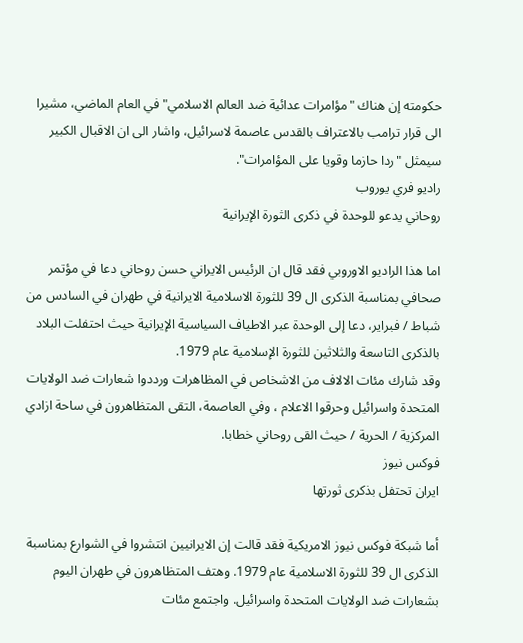حكومته إن هناك "مؤامرات عدائية ضد العالم الاسلامي" في العام الماضي، مشيرا الى قرار ترامب بالاعتراف بالقدس عاصمة لاسرائيل، واشار الى ان الاقبال الكبير سيمثل "ردا حازما وقويا على المؤامرات".
راديو فري يوروب
روحاني يدعو للوحدة في ذكرى الثورة الإيرانية

اما هذا الراديو الاوروبي فقد قال ان الرئيس الايراني حسن روحاني دعا في مؤتمر صحافي بمناسبة الذكرى ال 39 للثورة الاسلامية الايرانية في طهران في السادس من شباط / فبراير، دعا إلى الوحدة عبر الاطياف السياسية الإيرانية حيث احتفلت البلاد بالذكرى التاسعة والثلاثين للثورة الإسلامية عام 1979.
وقد شارك مئات الالاف من الاشخاص في المظاهرات ورددوا شعارات ضد الولايات المتحدة واسرائيل وحرقوا الاعلام ، وفي العاصمة، التقى المتظاهرون في ساحة ازادي المركزية / الحرية / حيث القى روحاني خطابا.
فوكس نيوز
ايران تحتفل بذكرى ثورتها

أما شبكة فوكس نيوز الامريكية فقد قالت إن الايرانيين انتشروا في الشوارع بمناسبة الذكرى ال 39 للثورة الاسلامية عام 1979. وهتف المتظاهرون في طهران اليوم بشعارات ضد الولايات المتحدة واسرائيل. واجتمع مئات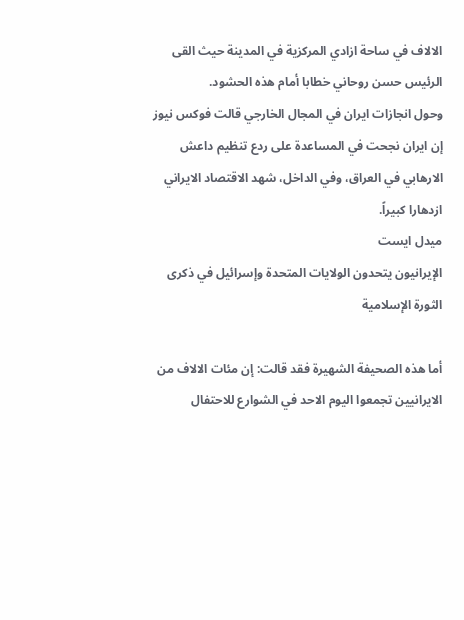الالاف في ساحة ازادي المركزية في المدينة حيث القى الرئيس حسن روحاني خطابا أمام هذه الحشود.
وحول انجازات ايران في المجال الخارجي قالت فوكس نيوز إن ايران نجحت في المساعدة على ردع تنظيم داعش الارهابي في العراق، وفي الداخل، شهد الاقتصاد الايراني ازدهارا كبيراً.
ميدل ايست
الإيرانيون يتحدون الولايات المتحدة وإسرائيل في ذكرى الثورة الإسلامية

أما هذه الصحيفة الشهيرة فقد قالت: إن مئات الالاف من الايرانيين تجمعوا اليوم الاحد في الشوارع للاحتفال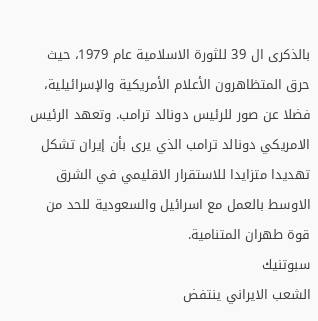بالذكرى ال 39 للثورة الاسلامية عام 1979، حيث حرق المتظاهرون الأعلام الأمريكية والإسرائيلية، فضلا عن صور للرئيس دونالد ترامب. وتعهد الرئيس الامريكي دونالد ترامب الذي يرى بأن إيران تشكل تهديدا متزايدا للاستقرار الاقليمي في الشرق الاوسط بالعمل مع اسرائيل والسعودية للحد من قوة طهران المتنامية.
سبوتنيك
الشعب الايراني ينتفض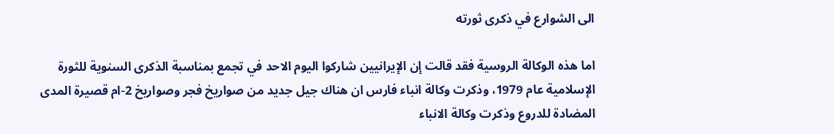الى الشوارع في ذكرى ثورته

اما هذه الوكالة الروسية فقد قالت إن الإيرانيين شاركوا اليوم الاحد في تجمع بمناسبة الذكرى السنوية للثورة الإسلامية عام 1979، وذكرت وكالة انباء فارس ان هناك جيل جديد من صواريخ فجر وصواريخ 2-ام قصيرة المدى المضادة للدروع وذكرت وكالة الانباء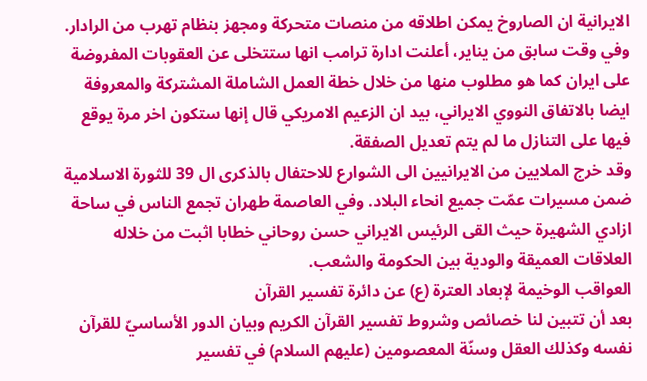الايرانية ان الصاروخ يمكن اطلاقه من منصات متحركة ومجهز بنظام تهرب من الرادار.
وفي وقت سابق من يناير، أعلنت ادارة ترامب انها ستتخلى عن العقوبات المفروضة على ايران كما هو مطلوب منها من خلال خطة العمل الشاملة المشتركة والمعروفة ايضا بالاتفاق النووي الايراني، بيد ان الزعيم الامريكي قال إنها ستكون اخر مرة يوقع فيها على التنازل ما لم يتم تعديل الصفقة.
وقد خرج الملايين من الايرانيين الى الشوارع للاحتفال بالذكرى ال 39 للثورة الاسلامية ضمن مسيرات عمّت جميع انحاء البلاد. وفي العاصمة طهران تجمع الناس في ساحة ازادي الشهيرة حيث القى الرئيس الايراني حسن روحاني خطابا اثبت من خلاله العلاقات العميقة والودية بين الحكومة والشعب.
العواقب الوخيمة لإبعاد العترة (ع) عن دائرة تفسير القرآن
بعد أن تتبين لنا خصائص وشروط تفسير القرآن الكريم وبيان الدور الأساسيّ للقرآن نفسه وكذلك العقل وسنّة المعصومين (عليهم السلام) في تفسير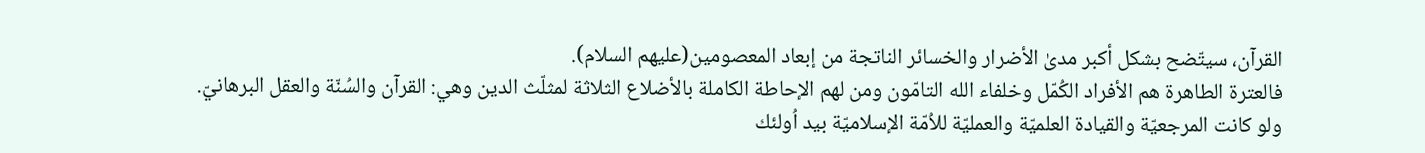القرآن، سيتّضح بشكل أكبر مدىٰ الأضرار والخسائر الناتجة من إبعاد المعصومين(عليهم السلام).
فالعترة الطاهرة هم الأفراد الكُمّل وخلفاء الله التامّون ومن لهم الإحاطة الكاملة بالأضلاع الثلاثة لمثلّث الدين وهي: القرآن والسُنّة والعقل البرهانيّ.
ولو كانت المرجعيّة والقيادة العلميّة والعمليّة للاُمّة الإسلاميّة بيد اُولئك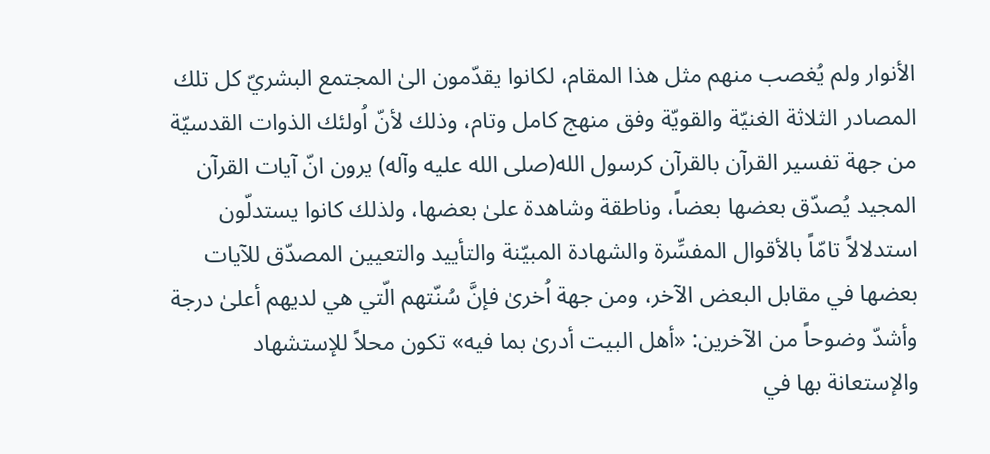الأنوار ولم يُغصب منهم مثل هذا المقام، لكانوا يقدّمون الىٰ المجتمع البشريّ كل تلك المصادر الثلاثة الغنيّة والقويّة وفق منهج كامل وتام، وذلك لأنّ اُولئك الذوات القدسيّة من جهة تفسير القرآن بالقرآن كرسول الله(صلى الله عليه وآله) يرون انّ آيات القرآن المجيد يُصدّق بعضها بعضاً، وناطقة وشاهدة علىٰ بعضها، ولذلك كانوا يستدلّون استدلالاً تامّاً بالأقوال المفسِّرة والشهادة المبيّنة والتأييد والتعيين المصدّق للآيات بعضها في مقابل البعض الآخر، ومن جهة اُخرىٰ فإنَّ سُنّتهم الّتي هي لديهم أعلىٰ درجة وأشدّ وضوحاً من الآخرين: «أهل البيت أدرىٰ بما فيه» تكون محلاً للإستشهاد والإستعانة بها في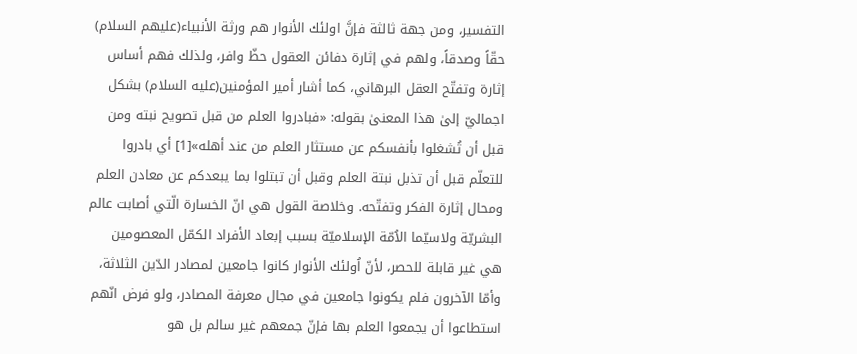التفسير، ومن جهة ثالثة فإنَّ اولئك الأنوار هم ورثة الأنبياء(عليهم السلام) حقّاً وصدقاً، ولهم في إثارة دفائن العقول حظّ وافر، ولذلك فهم أساس إثارة وتفتّح العقل البرهاني، كما أشار أمير المؤمنين(عليه السلام) بشكل اجماليّ إلىٰ هذا المعنىٰ بقوله: «فبادروا العلم من قبل تصويح نبته ومن قبل أن تُشغلوا بأنفسكم عن مستثار العلم من عند أهله»[1] أي بادروا للتعلّم قبل أن تذبل نبتة العلم وقبل أن تبتلوا بما يبعدكم عن معادن العلم ومحال إثارة الفكر وتفتّحه. وخلاصة القول هي انّ الخسارة الّتي أصابت عالم البشريّة ولاسيّما الاُمّة الإسلاميّة بسبب إبعاد الأفراد الكمّل المعصومين هي غير قابلة للحصر، لأنّ اُولئك الأنوار كانوا جامعين لمصادر الدّين الثلاثة، وأمّا الآخرون فلم يكونوا جامعين في مجال معرفة المصادر، ولو فرض انّهم استطاعوا أن يجمعوا العلم بها فإنّ جمعهم غير سالم بل هو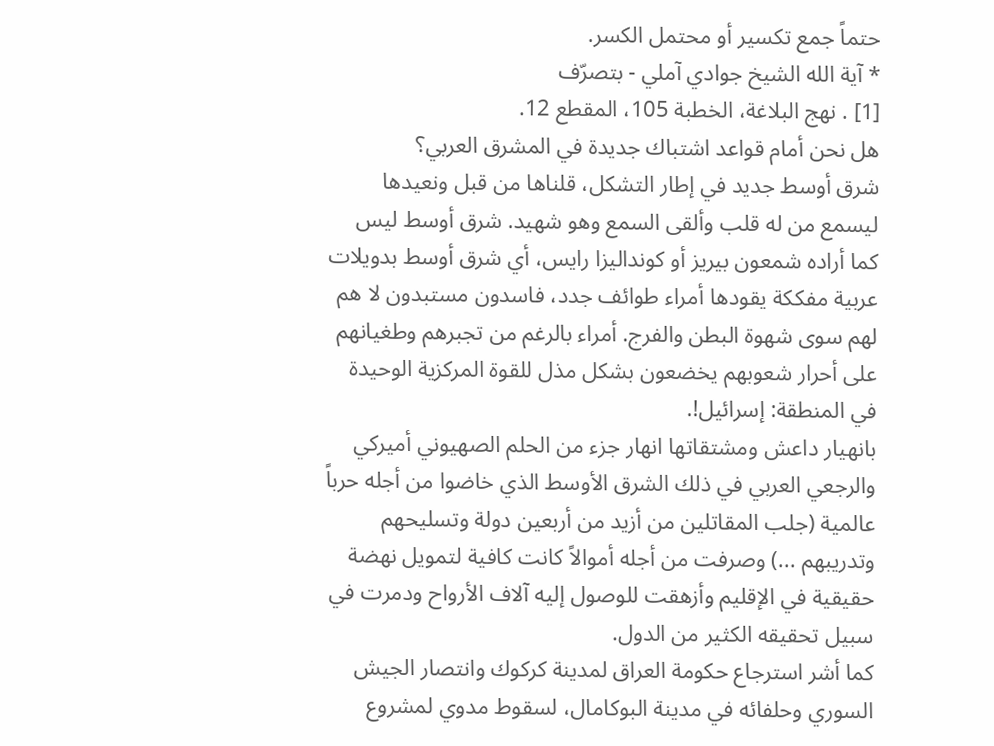حتماً جمع تكسير أو محتمل الكسر.
* آية الله الشيخ جوادي آملي - بتصرّف
[1] . نهج البلاغة، الخطبة 105، المقطع 12.
هل نحن أمام قواعد اشتباك جديدة في المشرق العربي؟
شرق أوسط جديد في إطار التشكل، قلناها من قبل ونعيدها ليسمع من له قلب وألقى السمع وهو شهيد. شرق أوسط ليس كما أراده شمعون بيريز أو كونداليزا رايس، أي شرق أوسط بدويلات عربية مفككة يقودها أمراء طوائف جدد، فاسدون مستبدون لا هم لهم سوى شهوة البطن والفرج. أمراء بالرغم من تجبرهم وطغيانهم على أحرار شعوبهم يخضعون بشكل مذل للقوة المركزية الوحيدة في المنطقة: إسرائيل!.
بانهيار داعش ومشتقاتها انهار جزء من الحلم الصهيوني أميركي والرجعي العربي في ذلك الشرق الأوسط الذي خاضوا من أجله حرباً عالمية (جلب المقاتلين من أزيد من أربعين دولة وتسليحهم وتدريبهم ...) وصرفت من أجله أموالاً كانت كافية لتمويل نهضة حقيقية في الإقليم وأزهقت للوصول إليه آلاف الأرواح ودمرت في سبيل تحقيقه الكثير من الدول.
كما أشر استرجاع حكومة العراق لمدينة كركوك وانتصار الجيش السوري وحلفائه في مدينة البوكامال، لسقوط مدوي لمشروع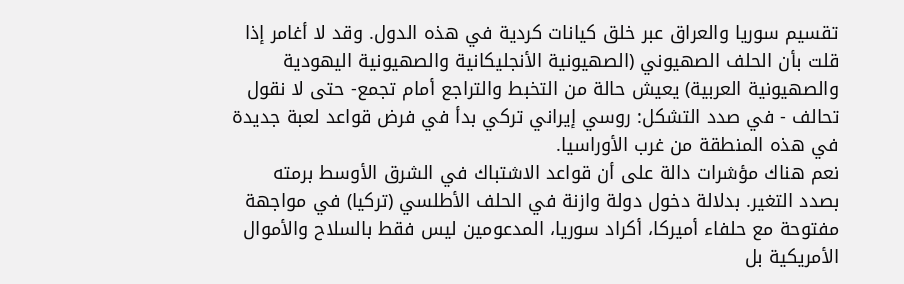تقسيم سوريا والعراق عبر خلق كيانات كردية في هذه الدول. وقد لا أغامر إذا قلت بأن الحلف الصهيوني (الصهيونية الأنجليكانية والصهيونية اليهودية والصهيونية العربية) يعيش حالة من التخبط والتراجع أمام تجمع- حتى لا نقول تحالف - في صدد التشكل: روسي إيراني تركي بدأ في فرض قواعد لعبة جديدة في هذه المنطقة من غرب الأوراسيا.
نعم هناك مؤشرات دالة على أن قواعد الاشتباك في الشرق الأوسط برمته بصدد التغير. بدلالة دخول دولة وازنة في الحلف الأطلسي (تركيا) في مواجهة مفتوحة مع حلفاء أميركا، أكراد سوريا، المدعومين ليس فقط بالسلاح والأموال الأمريكية بل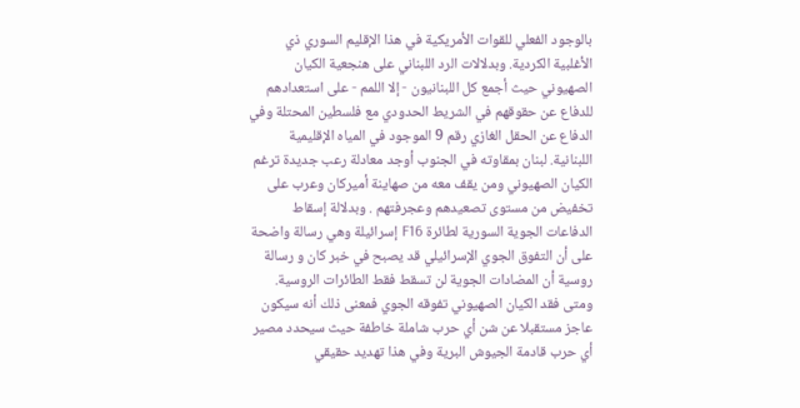بالوجود الفعلي للقوات الأمريكية في هذا الإقليم السوري ذي الأغلبية الكردية. وبدلالات الرد اللبناني على هنجعية الكيان الصهيوني حيث أجمع كل اللبنانيون - إلا اللمم - على استعدادهم للدفاع عن حقوقهم في الشريط الحدودي مع فلسطين المحتلة وفي الدفاع عن الحقل الغازي رقم 9 الموجود في المياه الإقليمية اللبنانية. لبنان بمقاوته في الجنوب أوجد معادلة رعب جديدة ترغم الكيان الصهيوني ومن يقف معه من صهاينة أميركان وعرب على تخفيض من مستوى تصعيدهم وعجرفتهم . وبدلالة إسقاط الدفاعات الجوية السورية لطائرة F16 إسرائيلة وهي رسالة واضحة على أن التفوق الجوي الإسرائيلي قد يصبح في خبر كان و رسالة روسية أن المضادات الجوية لن تسقط فقط الطائرات الروسية. ومتى فقد الكيان الصهيوني تفوقه الجوي فمعنى ذلك أنه سيكون عاجز مستقبلا عن شن أي حرب شاملة خاطفة حيث سيحدد مصير أي حرب قادمة الجيوش البرية وفي هذا تهديد حقيقي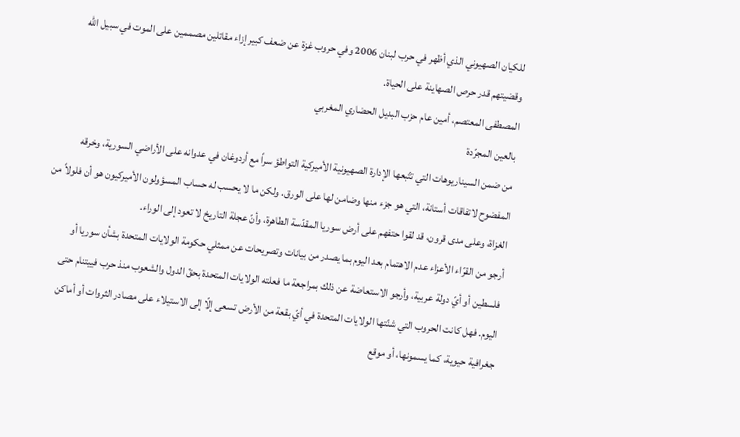للكيان الصهيوني الذي أظهر في حرب لبنان 2006 وفي حروب غزة عن ضعف كبير إزاء مقاتلين مصممين على الموت في سبيل الله وقضيتهم قدر حرص الصهاينة على الحياة.
المصطفى المعتصم، أمين عام حزب البديل الحضاري المغربي
بالعين المجرّدة
من ضمن السيناريوهات التي تتّبعها الإدارة الصهيونية الأميركية التواطؤ سراً مع أردوغان في عدوانه على الأراضي السورية، وخرقه المفضوح لاتفاقات أستانة، التي هو جزء منها وضامن لها على الورق. ولكن ما لا يحسب له حساب المسؤولون الأميركيون هو أن فلولاً من الغزاة، وعلى مدى قرون، قد لقوا حتفهم على أرض سوريا المقدّسة الطاهرة، وأنّ عجلة التاريخ لا تعود إلى الوراء.
أرجو من القرّاء الأعزاء عدم الاهتمام بعد اليوم بما يصدر من بيانات وتصريحات عن ممثلي حكومة الولايات المتحدة بشأن سوريا أو فلسطين أو أيّ دولة عربية، وأرجو الاستعاضة عن ذلك بمراجعة ما فعلته الولايات المتحدة بحقّ الدول والشعوب منذ حرب فييتنام حتى اليوم. فهل كانت الحروب التي شنّتها الولايات المتحدة في أيّ بقعة من الأرض تسعى إلّا إلى الاستيلاء على مصادر الثروات أو أماكن جغرافية حيوية، كما يسمونها، أو موقع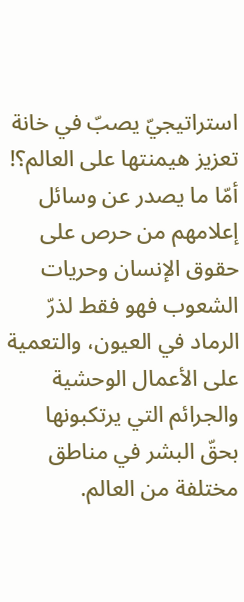استراتيجيّ يصبّ في خانة تعزيز هيمنتها على العالم؟!
أمّا ما يصدر عن وسائل إعلامهم من حرص على حقوق الإنسان وحريات الشعوب فهو فقط لذرّ الرماد في العيون، والتعمية على الأعمال الوحشية والجرائم التي يرتكبونها بحقّ البشر في مناطق مختلفة من العالم.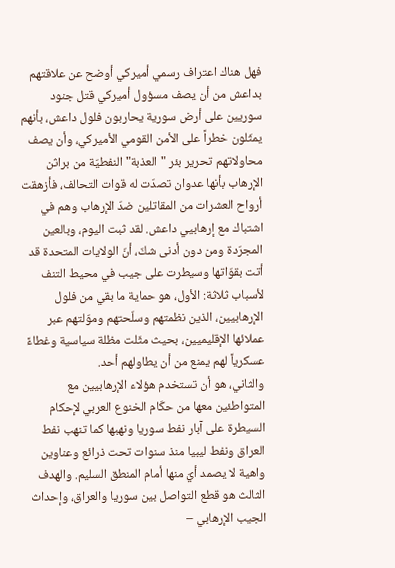فهل هناك اعتراف رسمي أميركي أوضح عن علاقتهم بداعش من أن يصف مسؤول أميركي قتل جنود سوريين على أرض سورية يحاربون فلول داعش، بأنهم يمثّلون خطراً على الأمن القومي الأميركي، وأن يصف محاولاتهم تحرير بئر "العذبة" النفطيّة من براثن الإرهاب بأنها عدوان تصدّت له قوات التحالف، فأزهقت أرواح العشرات من المقاتلين ضدّ الإرهاب وهم في اشتباك مع إرهابيي داعش. لقد ثبت اليوم، وبالعين المجرّدة ومن دون أدنى شكّ، أنّ الولايات المتحدة قد أتت بقوّاتها وسيطرت على جيب في محيط التنف لأسباب ثلاثة: الأول، هو حماية ما بقي من فلول الإرهابيين، الذين نظمتهم وسلّحتهم وموّلتهم عبر عملائها الإقليميين، بحيث مثّلت مظلة سياسية وغطاءً عسكرياً لهم يمنع من أن يطاولهم أحد.
والثاني، هو أن تستخدم هؤلاء الإرهابيين مع المتواطئين معها من حكّام الخنوع العربي لإحكام السيطرة على آبار نفط سوريا ونهبها كما تنهب نفط العراق ونفط ليبيا منذ سنوات تحت ذرائع وعناوين واهية لا يصمد أيّ منها أمام المنطق السليم. والهدف الثالث هو قطع التواصل بين سوريا والعراق، وإحداث الجيب الإرهابي –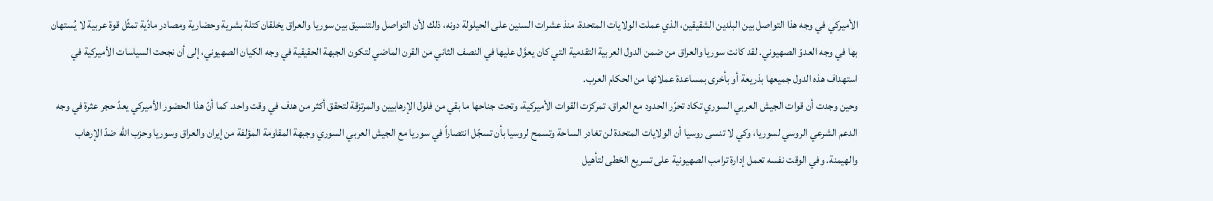الأميركي في وجه هذا التواصل بين البلدين الشقيقين، الذي عملت الولايات المتحدة، منذ عشرات السنين على الحيلولة دونه، ذلك لأن التواصل والتنسيق بين سوريا والعراق يخلقان كتلة بشرية وحضارية ومصادر مادّية تمثّل قوة عربية لا يُستهان بها في وجه العدوّ الصهيوني. لقد كانت سوريا والعراق من ضمن الدول العربية التقدمية التي كان يعوَّل عليها في النصف الثاني من القرن الماضي لتكون الجبهة الحقيقية في وجه الكيان الصهيوني، إلى أن نجحت السياسات الأميركية في استهداف هذه الدول جميعها بذريعة أو بأخرى بمساعدة عملائها من الحكام العرب.
وحين وجدت أن قوات الجيش العربي السوري تكاد تحرّر الحدود مع العراق، تمركزت القوات الأميركية، وتحت جناحها ما بقي من فلول الإرهابيين والمرتزقة لتحقق أكثر من هدف في وقت واحد. كما أنّ هذا الحضور الأميركي يعدّ حجر عثرة في وجه الدعم الشرعي الروسي لسوريا، وكي لا تنسى روسيا أن الولايات المتحدة لن تغادر الساحة وتسمح لروسيا بأن تسجّل انتصاراً في سوريا مع الجيش العربي السوري وجبهة المقاومة المؤلفة من إيران والعراق وسوريا وحزب الله ضدّ الإرهاب والهيمنة. وفي الوقت نفسه تعمل إدارة ترامب الصهيونية على تسريع الخطى لتأهيل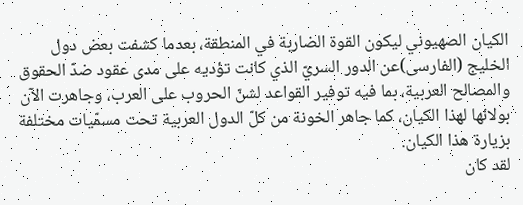الكيان الصهيوني ليكون القوة الضاربة في المنطقة، بعدما كشفت بعض دول الخليج (الفارسی)عن الدور السريّ الذي كانت تؤديه على مدى عقود ضدّ الحقوق والمصالح العربية، بما فيه توفير القواعد لشنّ الحروب على العرب، وجاهرت الآن بولائها لهذا الكيان، كما جاهر الخونة من كلّ الدول العربية تحت مسمّيات مختلفة بزيارة هذا الكيان.
لقد كان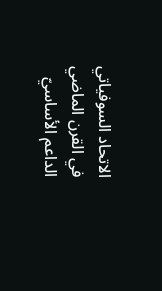الاتحاد السوفياتي في القرن الماضي الداعم الأساسيّ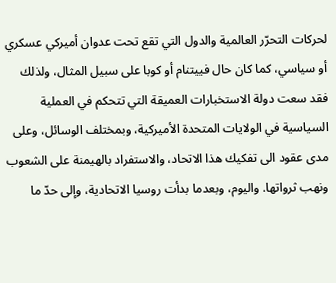لحركات التحرّر العالمية والدول التي تقع تحت عدوان أميركي عسكري أو سياسي، كما كان حال فييتنام أو كوبا على سبيل المثال، ولذلك فقد سعت دولة الاستخبارات العميقة التي تتحكم في العملية السياسية في الولايات المتحدة الأميركية، وبمختلف الوسائل، وعلى مدى عقود الى تفكيك هذا الاتحاد، والاستفراد بالهيمنة على الشعوب ونهب ثرواتها. واليوم، وبعدما بدأت روسيا الاتحادية، وإلى حدّ ما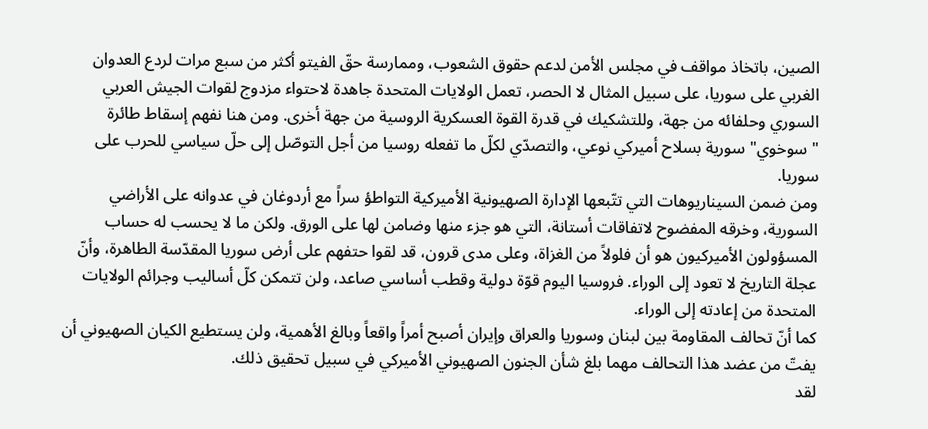الصين، باتخاذ مواقف في مجلس الأمن لدعم حقوق الشعوب، وممارسة حقّ الفيتو أكثر من سبع مرات لردع العدوان الغربي على سوريا، على سبيل المثال لا الحصر، تعمل الولايات المتحدة جاهدة لاحتواء مزدوج لقوات الجيش العربي السوري وحلفائه من جهة، وللتشكيك في قدرة القوة العسكرية الروسية من جهة أخرى. ومن هنا نفهم إسقاط طائرة "سوخوي" سورية بسلاح أميركي نوعي، والتصدّي لكلّ ما تفعله روسيا من أجل التوصّل إلى حلّ سياسي للحرب على سوريا.
ومن ضمن السيناريوهات التي تتّبعها الإدارة الصهيونية الأميركية التواطؤ سراً مع أردوغان في عدوانه على الأراضي السورية، وخرقه المفضوح لاتفاقات أستانة، التي هو جزء منها وضامن لها على الورق. ولكن ما لا يحسب له حساب المسؤولون الأميركيون هو أن فلولاً من الغزاة، وعلى مدى قرون، قد لقوا حتفهم على أرض سوريا المقدّسة الطاهرة، وأنّ عجلة التاريخ لا تعود إلى الوراء. فروسيا اليوم قوّة دولية وقطب أساسي صاعد، ولن تتمكن كلّ أساليب وجرائم الولايات المتحدة من إعادته إلى الوراء.
كما أنّ تحالف المقاومة بين لبنان وسوريا والعراق وإيران أصبح أمراً واقعاً وبالغ الأهمية، ولن يستطيع الكيان الصهيوني أن يفتّ من عضد هذا التحالف مهما بلغ شأن الجنون الصهيوني الأميركي في سبيل تحقيق ذلك.
لقد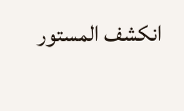انكشف المستور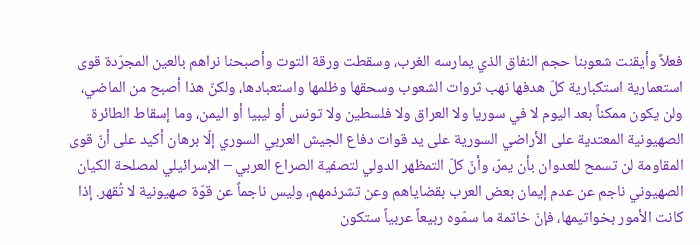فعلاً وأيقنت شعوبنا حجم النفاق الذي يمارسه الغرب، وسقطت ورقة التوت وأصبحنا نراهم بالعين المجرّدة قوى استعمارية استكبارية كلّ هدفها نهب ثروات الشعوب وسحقها وظلمها واستعبادها، ولكنّ هذا أصبح من الماضي، ولن يكون ممكناً بعد اليوم لا في سوريا ولا العراق ولا فلسطين ولا تونس أو ليبيا أو اليمن، وما إسقاط الطائرة الصهيونية المعتدية على الأراضي السورية على يد قوات دفاع الجيش العربي السوري إلّا برهان أكيد على أنّ قوى المقاومة لن تسمح للعدوان بأن يمرّ، وأنّ كلّ التمظهر الدولي لتصفية الصراع العربي – الإسرائيلي لمصلحة الكيان الصهيوني ناجم عن عدم إيمان بعض العرب بقضاياهم وعن تشرذمهم، وليس ناجماً عن قوّة صهيونية لا تُقهر. إذا كانت الأمور بخواتيمها، فإنّ خاتمة ما سمّوه ربيعاً عربياً ستكون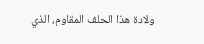ولادة هذا الحلف المقاوم، الذي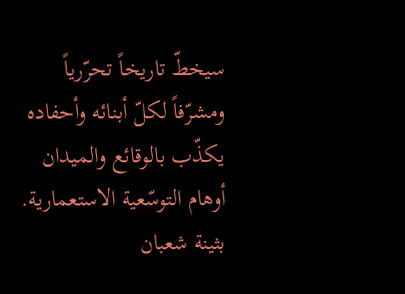سيخطّ تاريخاً تحرّرياً ومشرّفاً لكلّ أبنائه وأحفاده يكذّب بالوقائع والميدان أوهام التوسّعية الاستعمارية.
بثينة شعبان